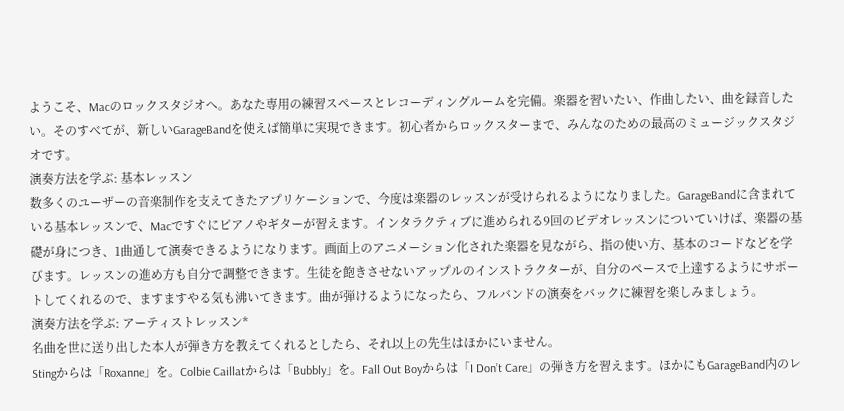ようこそ、Macのロックスタジオへ。あなた専用の練習スペースとレコーディングルームを完備。楽器を習いたい、作曲したい、曲を録音したい。そのすべてが、新しいGarageBandを使えば簡単に実現できます。初心者からロックスターまで、みんなのための最高のミュージックスタジオです。
演奏方法を学ぶ: 基本レッスン
数多くのユーザーの音楽制作を支えてきたアプリケーションで、今度は楽器のレッスンが受けられるようになりました。GarageBandに含まれている基本レッスンで、Macですぐにピアノやギターが習えます。インタラクティブに進められる9回のビデオレッスンについていけば、楽器の基礎が身につき、1曲通して演奏できるようになります。画面上のアニメーション化された楽器を見ながら、指の使い方、基本のコードなどを学びます。レッスンの進め方も自分で調整できます。生徒を飽きさせないアップルのインストラクターが、自分のペースで上達するようにサポートしてくれるので、ますますやる気も沸いてきます。曲が弾けるようになったら、フルバンドの演奏をバックに練習を楽しみましょう。
演奏方法を学ぶ: アーティストレッスン*
名曲を世に送り出した本人が弾き方を教えてくれるとしたら、それ以上の先生はほかにいません。
Stingからは「Roxanne」を。Colbie Caillatからは「Bubbly」を。Fall Out Boyからは「I Don’t Care」の弾き方を習えます。ほかにもGarageBand内のレ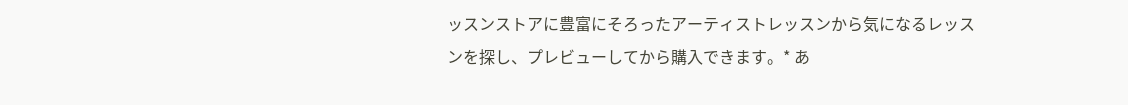ッスンストアに豊富にそろったアーティストレッスンから気になるレッスンを探し、プレビューしてから購入できます。* あ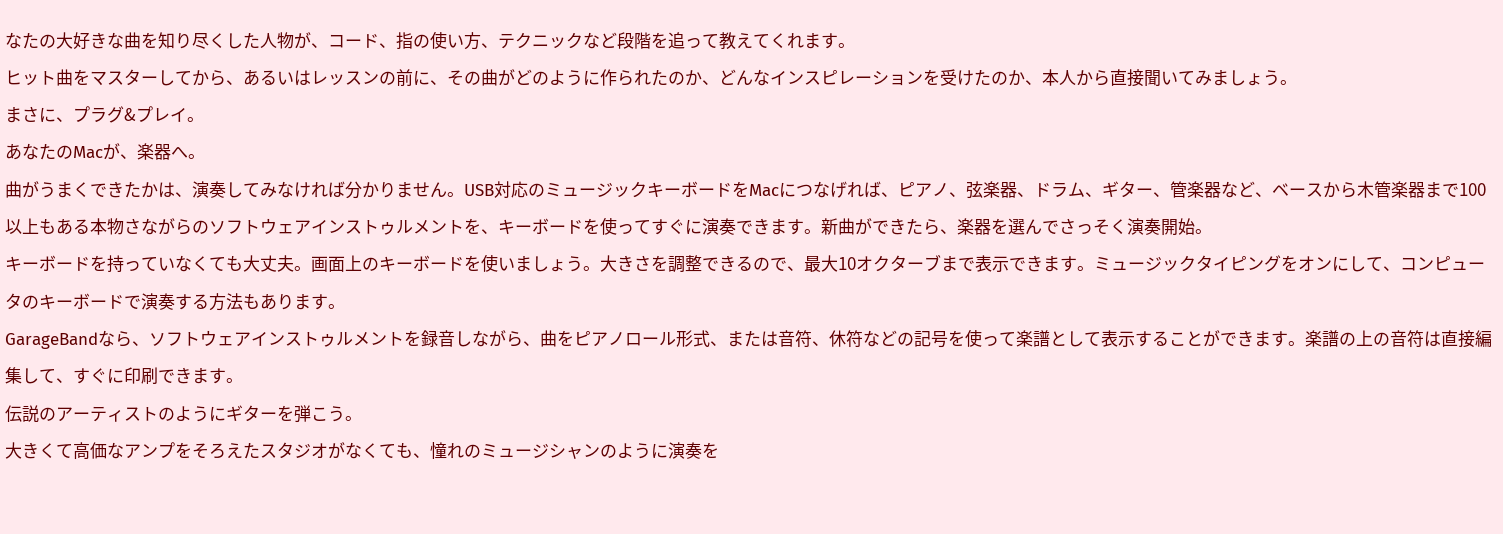なたの大好きな曲を知り尽くした人物が、コード、指の使い方、テクニックなど段階を追って教えてくれます。
ヒット曲をマスターしてから、あるいはレッスンの前に、その曲がどのように作られたのか、どんなインスピレーションを受けたのか、本人から直接聞いてみましょう。
まさに、プラグ&プレイ。
あなたのMacが、楽器へ。
曲がうまくできたかは、演奏してみなければ分かりません。USB対応のミュージックキーボードをMacにつなげれば、ピアノ、弦楽器、ドラム、ギター、管楽器など、ベースから木管楽器まで100以上もある本物さながらのソフトウェアインストゥルメントを、キーボードを使ってすぐに演奏できます。新曲ができたら、楽器を選んでさっそく演奏開始。
キーボードを持っていなくても大丈夫。画面上のキーボードを使いましょう。大きさを調整できるので、最大10オクターブまで表示できます。ミュージックタイピングをオンにして、コンピュータのキーボードで演奏する方法もあります。
GarageBandなら、ソフトウェアインストゥルメントを録音しながら、曲をピアノロール形式、または音符、休符などの記号を使って楽譜として表示することができます。楽譜の上の音符は直接編集して、すぐに印刷できます。
伝説のアーティストのようにギターを弾こう。
大きくて高価なアンプをそろえたスタジオがなくても、憧れのミュージシャンのように演奏を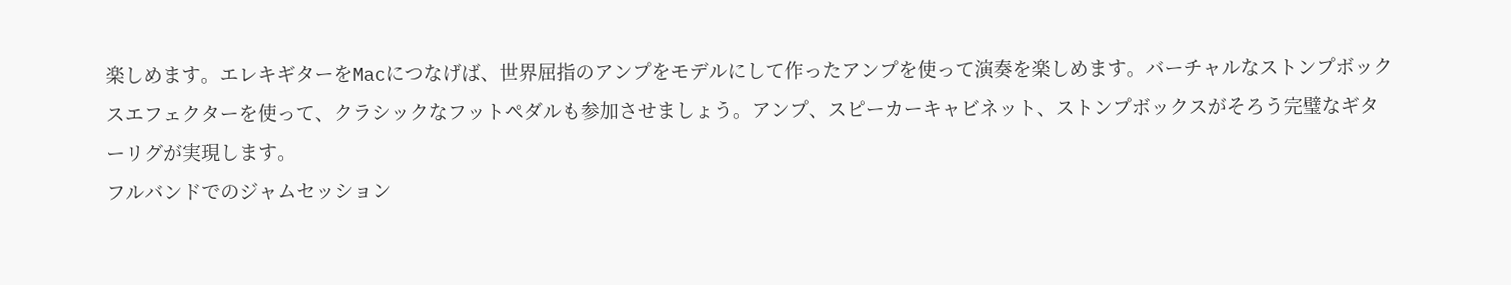楽しめます。エレキギターをMacにつなげば、世界屈指のアンプをモデルにして作ったアンプを使って演奏を楽しめます。バーチャルなストンプボックスエフェクターを使って、クラシックなフットペダルも参加させましょう。アンプ、スピーカーキャビネット、ストンプボックスがそろう完璧なギターリグが実現します。
フルバンドでのジャムセッション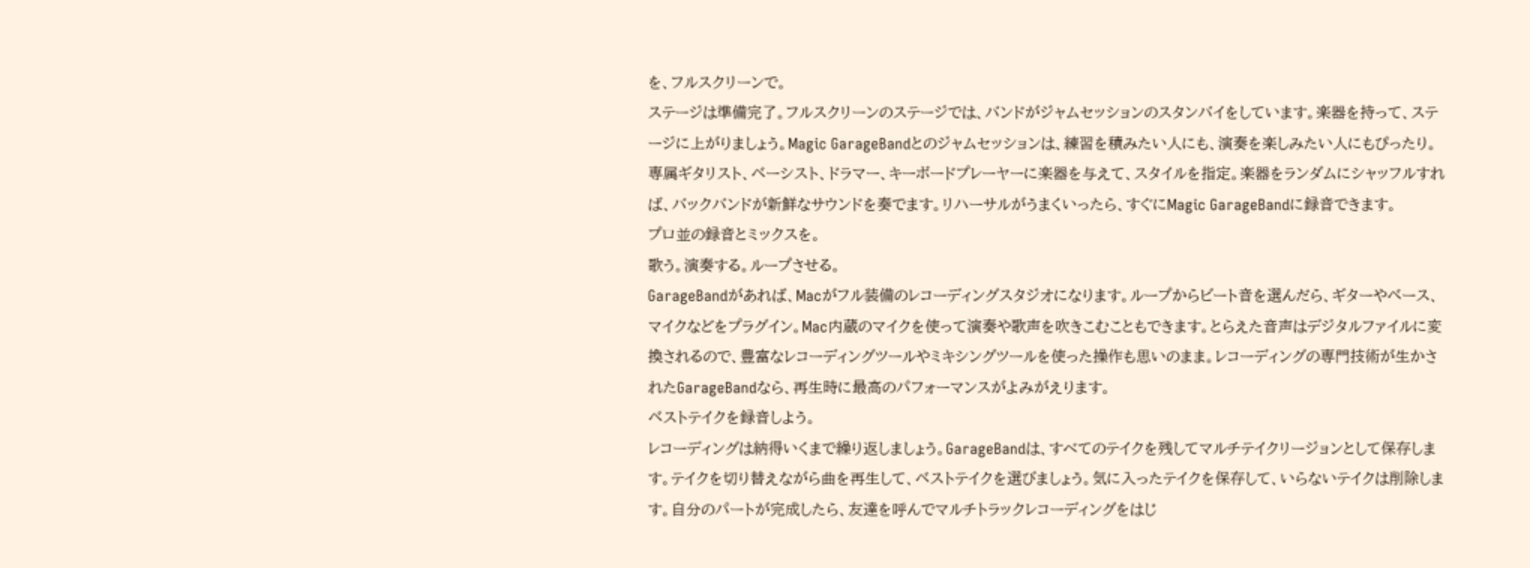を、フルスクリーンで。
ステージは準備完了。フルスクリーンのステージでは、バンドがジャムセッションのスタンバイをしています。楽器を持って、ステージに上がりましょう。Magic GarageBandとのジャムセッションは、練習を積みたい人にも、演奏を楽しみたい人にもぴったり。専属ギタリスト、ベーシスト、ドラマー、キーボードプレーヤーに楽器を与えて、スタイルを指定。楽器をランダムにシャッフルすれば、バックバンドが新鮮なサウンドを奏でます。リハーサルがうまくいったら、すぐにMagic GarageBandに録音できます。
プロ並の録音とミックスを。
歌う。演奏する。ループさせる。
GarageBandがあれば、Macがフル装備のレコーディングスタジオになります。ループからビート音を選んだら、ギターやベース、マイクなどをプラグイン。Mac内蔵のマイクを使って演奏や歌声を吹きこむこともできます。とらえた音声はデジタルファイルに変換されるので、豊富なレコーディングツールやミキシングツールを使った操作も思いのまま。レコーディングの専門技術が生かされたGarageBandなら、再生時に最高のパフォーマンスがよみがえります。
ベストテイクを録音しよう。
レコーディングは納得いくまで繰り返しましょう。GarageBandは、すべてのテイクを残してマルチテイクリージョンとして保存します。テイクを切り替えながら曲を再生して、ベストテイクを選びましょう。気に入ったテイクを保存して、いらないテイクは削除します。自分のパートが完成したら、友達を呼んでマルチトラックレコーディングをはじ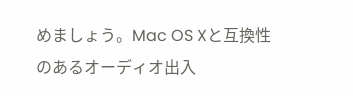めましょう。Mac OS Xと互換性のあるオーディオ出入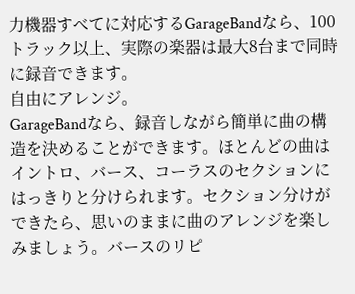力機器すべてに対応するGarageBandなら、100トラック以上、実際の楽器は最大8台まで同時に録音できます。
自由にアレンジ。
GarageBandなら、録音しながら簡単に曲の構造を決めることができます。ほとんどの曲はイントロ、バース、コーラスのセクションにはっきりと分けられます。セクション分けができたら、思いのままに曲のアレンジを楽しみましょう。バースのリピ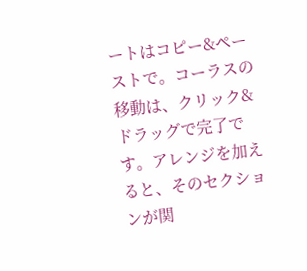ートはコピー&ペーストで。コーラスの移動は、クリック&ドラッグで完了です。アレンジを加えると、そのセクションが関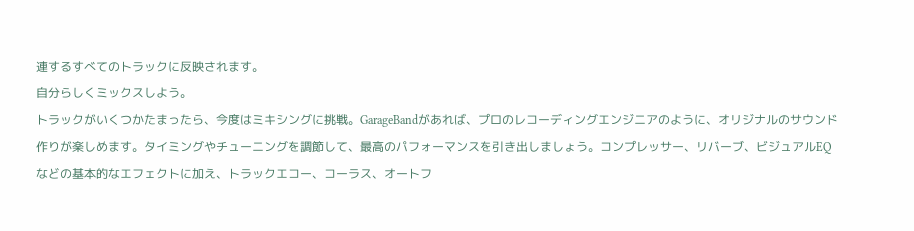連するすべてのトラックに反映されます。
自分らしくミックスしよう。
トラックがいくつかたまったら、今度はミキシングに挑戦。GarageBandがあれば、プロのレコーディングエンジニアのように、オリジナルのサウンド作りが楽しめます。タイミングやチューニングを調節して、最高のパフォーマンスを引き出しましょう。コンプレッサー、リバーブ、ビジュアルEQなどの基本的なエフェクトに加え、トラックエコー、コーラス、オートフ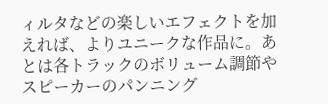ィルタなどの楽しいエフェクトを加えれば、よりユニークな作品に。あとは各トラックのボリューム調節やスピーカーのパンニング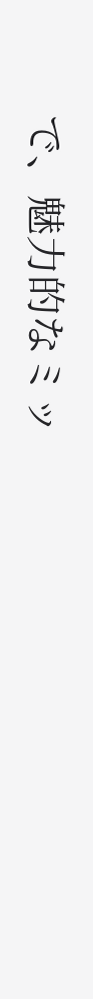で、魅力的なミッ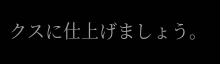クスに仕上げましょう。